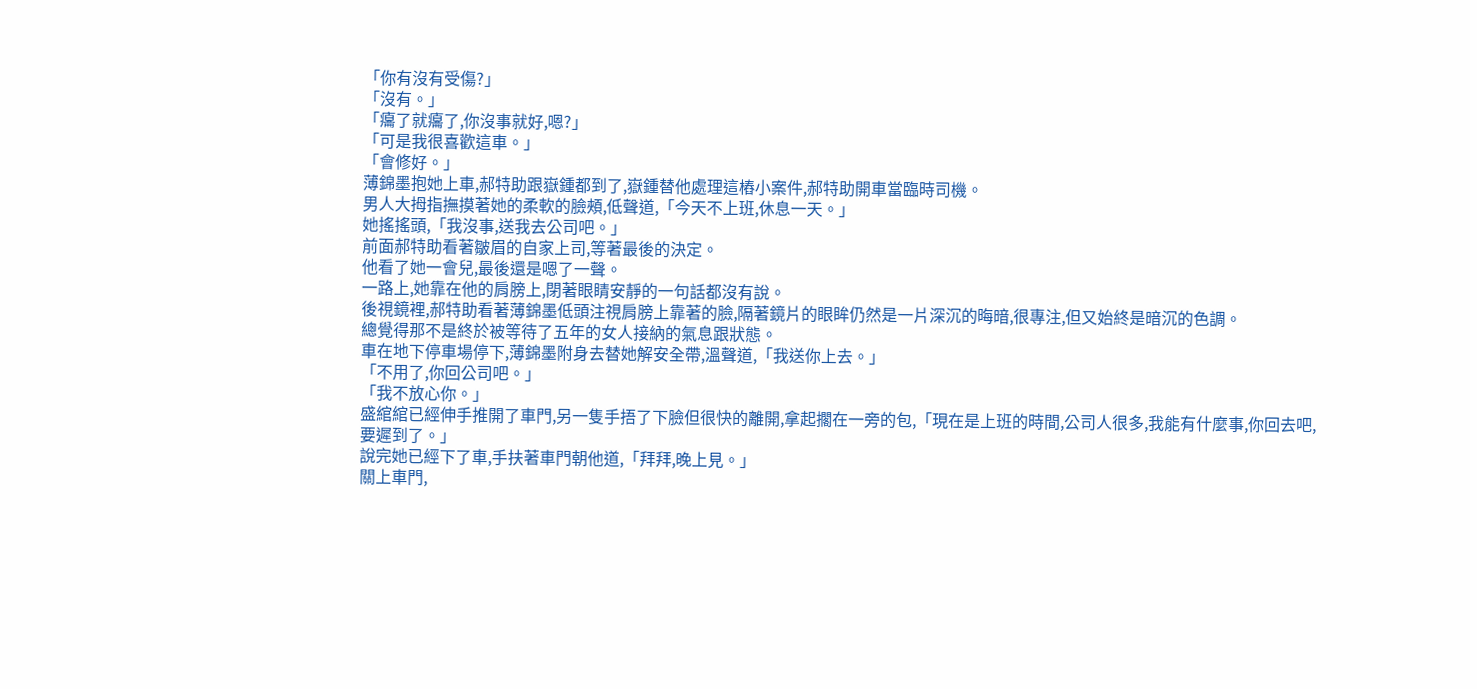「你有沒有受傷?」
「沒有。」
「癟了就癟了,你沒事就好,嗯?」
「可是我很喜歡這車。」
「會修好。」
薄錦墨抱她上車,郝特助跟嶽鍾都到了,嶽鍾替他處理這樁小案件,郝特助開車當臨時司機。
男人大拇指撫摸著她的柔軟的臉頰,低聲道,「今天不上班,休息一天。」
她搖搖頭,「我沒事,送我去公司吧。」
前面郝特助看著皺眉的自家上司,等著最後的決定。
他看了她一會兒,最後還是嗯了一聲。
一路上,她靠在他的肩膀上,閉著眼睛安靜的一句話都沒有說。
後視鏡裡,郝特助看著薄錦墨低頭注視肩膀上靠著的臉,隔著鏡片的眼眸仍然是一片深沉的晦暗,很專注,但又始終是暗沉的色調。
總覺得那不是終於被等待了五年的女人接納的氣息跟狀態。
車在地下停車場停下,薄錦墨附身去替她解安全帶,溫聲道,「我送你上去。」
「不用了,你回公司吧。」
「我不放心你。」
盛綰綰已經伸手推開了車門,另一隻手捂了下臉但很快的離開,拿起擱在一旁的包,「現在是上班的時間,公司人很多,我能有什麼事,你回去吧,要遲到了。」
說完她已經下了車,手扶著車門朝他道,「拜拜,晚上見。」
關上車門,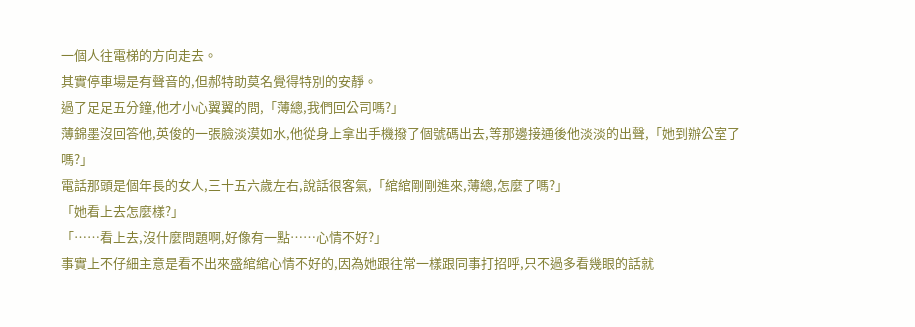一個人往電梯的方向走去。
其實停車場是有聲音的,但郝特助莫名覺得特別的安靜。
過了足足五分鐘,他才小心翼翼的問,「薄總,我們回公司嗎?」
薄錦墨沒回答他,英俊的一張臉淡漠如水,他從身上拿出手機撥了個號碼出去,等那邊接通後他淡淡的出聲,「她到辦公室了嗎?」
電話那頭是個年長的女人,三十五六歲左右,說話很客氣,「綰綰剛剛進來,薄總,怎麼了嗎?」
「她看上去怎麼樣?」
「……看上去,沒什麼問題啊,好像有一點……心情不好?」
事實上不仔細主意是看不出來盛綰綰心情不好的,因為她跟往常一樣跟同事打招呼,只不過多看幾眼的話就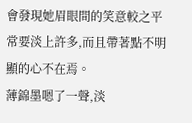會發現她眉眼間的笑意較之平常要淡上許多,而且帶著點不明顯的心不在焉。
薄錦墨嗯了一聲,淡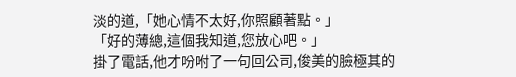淡的道,「她心情不太好,你照顧著點。」
「好的薄總,這個我知道,您放心吧。」
掛了電話,他才吩咐了一句回公司,俊美的臉極其的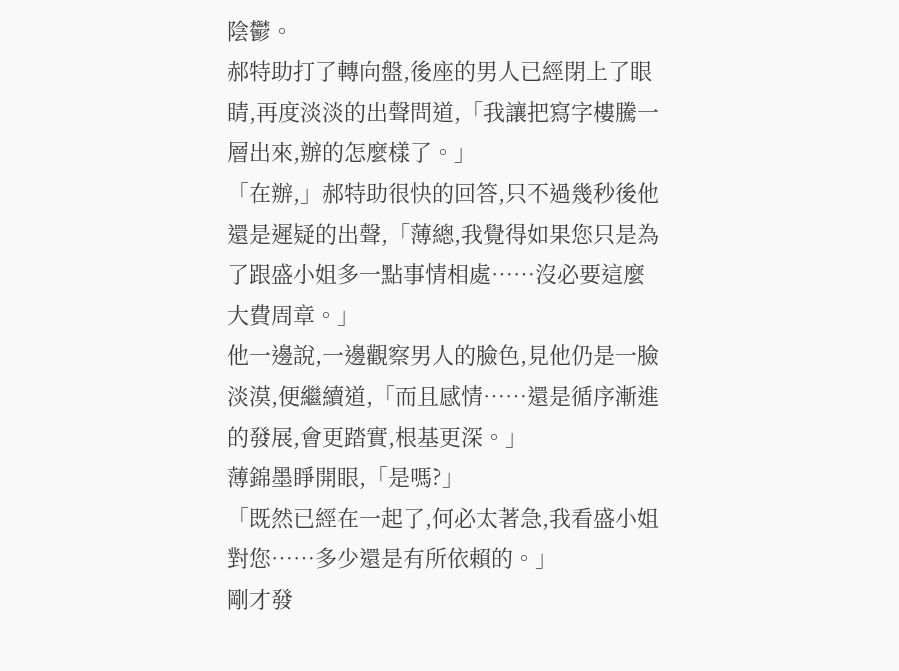陰鬱。
郝特助打了轉向盤,後座的男人已經閉上了眼睛,再度淡淡的出聲問道,「我讓把寫字樓騰一層出來,辦的怎麼樣了。」
「在辦,」郝特助很快的回答,只不過幾秒後他還是遲疑的出聲,「薄總,我覺得如果您只是為了跟盛小姐多一點事情相處……沒必要這麼大費周章。」
他一邊說,一邊觀察男人的臉色,見他仍是一臉淡漠,便繼續道,「而且感情……還是循序漸進的發展,會更踏實,根基更深。」
薄錦墨睜開眼,「是嗎?」
「既然已經在一起了,何必太著急,我看盛小姐對您……多少還是有所依賴的。」
剛才發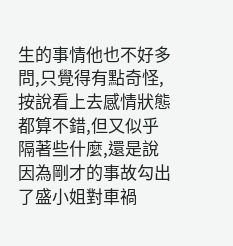生的事情他也不好多問,只覺得有點奇怪,按說看上去感情狀態都算不錯,但又似乎隔著些什麼,還是說因為剛才的事故勾出了盛小姐對車禍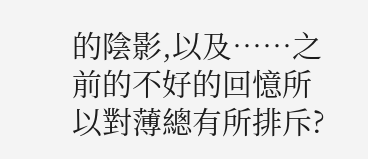的陰影,以及……之前的不好的回憶所以對薄總有所排斥?